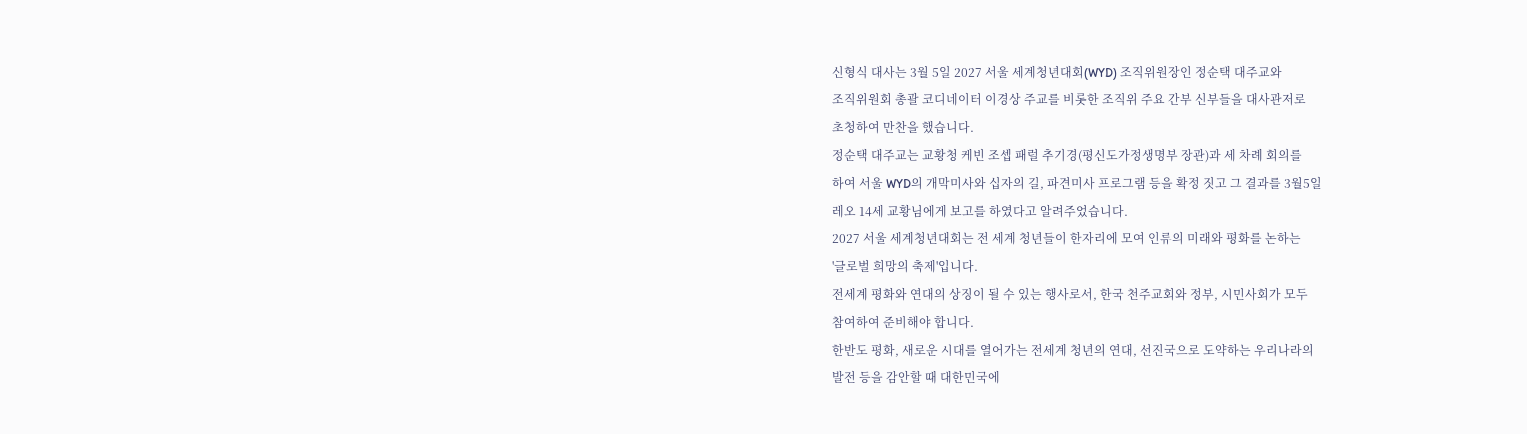신형식 대사는 3월 5일 2027 서울 세계청년대회(WYD) 조직위원장인 정순택 대주교와
조직위원회 총괄 코디네이터 이경상 주교를 비롯한 조직위 주요 간부 신부들을 대사관저로
초청하여 만찬을 했습니다.
정순택 대주교는 교황청 케빈 조셉 패럴 추기경(평신도가정생명부 장관)과 세 차례 회의를
하여 서울 WYD의 개막미사와 십자의 길, 파견미사 프로그램 등을 확정 짓고 그 결과를 3월5일
레오 14세 교황님에게 보고를 하였다고 알려주었습니다.
2027 서울 세계청년대회는 전 세계 청년들이 한자리에 모여 인류의 미래와 평화를 논하는
'글로벌 희망의 축제'입니다.
전세계 평화와 연대의 상징이 될 수 있는 행사로서, 한국 천주교회와 정부, 시민사회가 모두
참여하여 준비해야 합니다.
한반도 평화, 새로운 시대를 열어가는 전세계 청년의 연대, 선진국으로 도약하는 우리나라의
발전 등을 감안할 때 대한민국에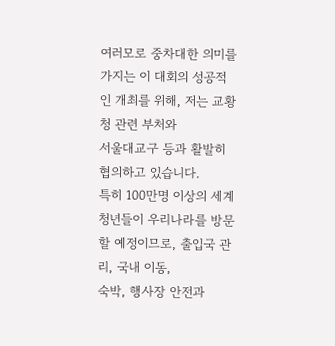여러모로 중차대한 의미를 가지는 이 대회의 성공적인 개최를 위해, 저는 교황청 관련 부처와
서울대교구 등과 활발히 협의하고 있습니다.
특히 100만명 이상의 세계 청년들이 우리나라를 방문할 예정이므로, 출입국 관리, 국내 이동,
숙박, 행사장 안전과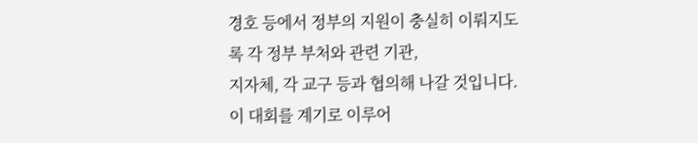경호 등에서 정부의 지원이 충실히 이뤄지도록 각 정부 부처와 관련 기관,
지자체, 각 교구 등과 협의해 나갈 것입니다.
이 대회를 계기로 이루어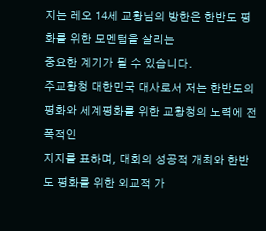지는 레오 14세 교황님의 방한은 한반도 평화를 위한 모멘텀을 살리는
중요한 계기가 될 수 있습니다.
주교황청 대한민국 대사로서 저는 한반도의 평화와 세계평화를 위한 교황청의 노력에 전폭적인
지지를 표하며, 대회의 성공적 개최와 한반도 평화를 위한 외교적 가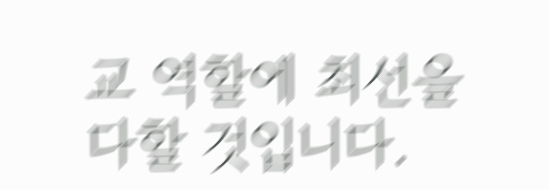교 역할에 최선을 다할 것입니다.